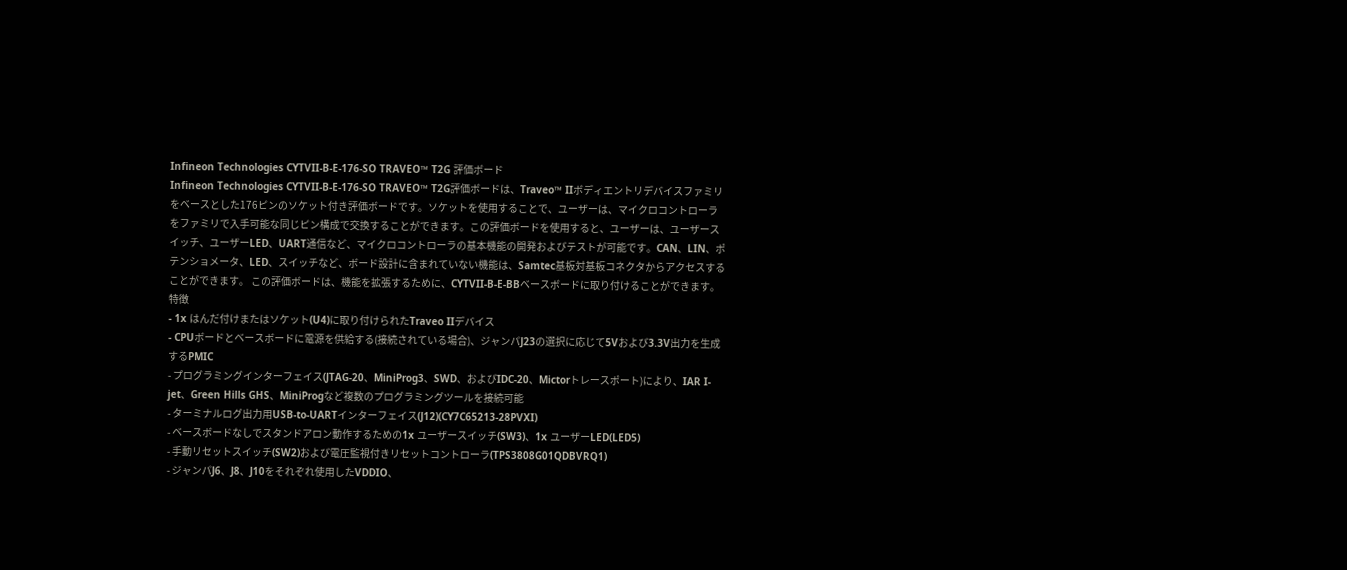Infineon Technologies CYTVII-B-E-176-SO TRAVEO™ T2G 評価ボード
Infineon Technologies CYTVII-B-E-176-SO TRAVEO™ T2G評価ボードは、Traveo™ IIボディエントリデバイスファミリをベースとした176ピンのソケット付き評価ボードです。ソケットを使用することで、ユーザーは、マイクロコントローラをファミリで入手可能な同じピン構成で交換することができます。この評価ボードを使用すると、ユーザーは、ユーザースイッチ、ユーザーLED、UART通信など、マイクロコントローラの基本機能の開発およびテストが可能です。CAN、LIN、ポテンショメータ、LED、スイッチなど、ボード設計に含まれていない機能は、Samtec基板対基板コネクタからアクセスすることができます。 この評価ボードは、機能を拡張するために、CYTVII-B-E-BBベースボードに取り付けることができます。特徴
- 1x はんだ付けまたはソケット(U4)に取り付けられたTraveo IIデバイス
- CPUボードとベースボードに電源を供給する(接続されている場合)、ジャンパJ23の選択に応じて5Vおよび3.3V出力を生成するPMIC
- プログラミングインターフェイス(JTAG-20、MiniProg3、SWD、およびIDC-20、Mictorトレースポート)により、IAR I-jet、Green Hills GHS、MiniProgなど複数のプログラミングツールを接続可能
- ターミナルログ出力用USB-to-UARTインターフェイス(J12)(CY7C65213-28PVXI)
- ベースボードなしでスタンドアロン動作するための1x ユーザースイッチ(SW3)、1x ユーザーLED(LED5)
- 手動リセットスイッチ(SW2)および電圧監視付きリセットコントローラ(TPS3808G01QDBVRQ1)
- ジャンパJ6、J8、J10をそれぞれ使用したVDDIO、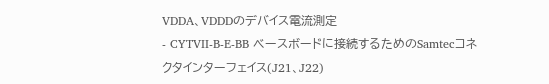VDDA、VDDDのデバイス電流測定
- CYTVII-B-E-BB ベースボードに接続するためのSamtecコネクタインターフェイス(J21、J22)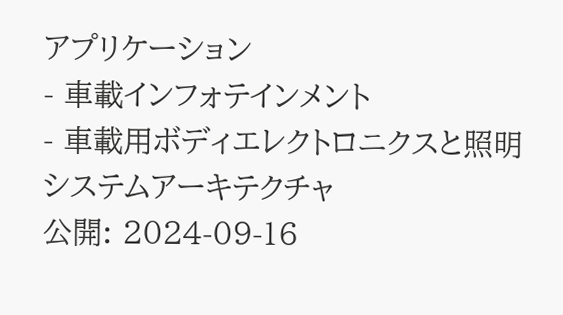アプリケーション
- 車載インフォテインメント
- 車載用ボディエレクトロニクスと照明
システムアーキテクチャ
公開: 2024-09-16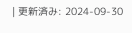| 更新済み: 2024-09-30